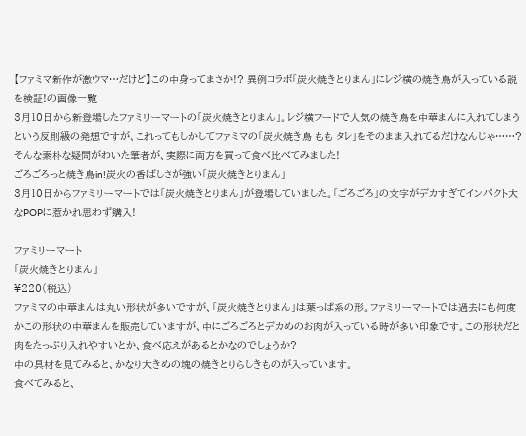【ファミマ新作が激ウマ…だけど】この中身ってまさか!? 異例コラボ「炭火焼きとりまん」にレジ横の焼き鳥が入っている説を検証!の画像一覧
3月10日から新登場したファミリーマートの「炭火焼きとりまん」。レジ横フードで人気の焼き鳥を中華まんに入れてしまうという反則級の発想ですが、これってもしかしてファミマの「炭火焼き鳥 もも タレ」をそのまま入れてるだけなんじゃ……?そんな素朴な疑問がわいた筆者が、実際に両方を買って食べ比べてみました!
ごろごろっと焼き鳥in!炭火の香ばしさが強い「炭火焼きとりまん」
3月10日からファミリーマートでは「炭火焼きとりまん」が登場していました。「ごろごろ」の文字がデカすぎてインパクト大なPOPに惹かれ思わず購入!

ファミリーマート
「炭火焼きとりまん」
¥220(税込)
ファミマの中華まんは丸い形状が多いですが、「炭火焼きとりまん」は葉っぱ系の形。ファミリーマートでは過去にも何度かこの形状の中華まんを販売していますが、中にごろごろとデカめのお肉が入っている時が多い印象です。この形状だと肉をたっぷり入れやすいとか、食べ応えがあるとかなのでしょうか?
中の具材を見てみると、かなり大きめの塊の焼きとりらしきものが入っています。
食べてみると、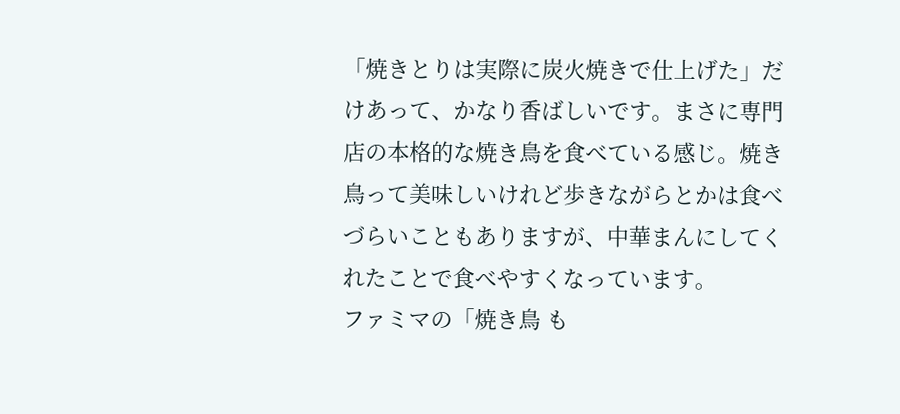「焼きとりは実際に炭火焼きで仕上げた」だけあって、かなり香ばしいです。まさに専門店の本格的な焼き鳥を食べている感じ。焼き鳥って美味しいけれど歩きながらとかは食べづらいこともありますが、中華まんにしてくれたことで食べやすくなっています。
ファミマの「焼き鳥 も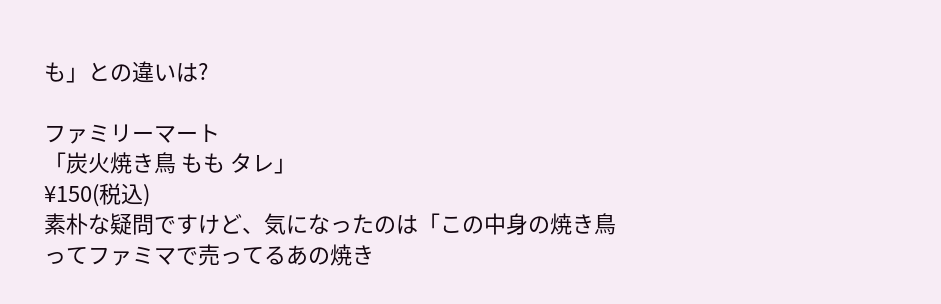も」との違いは?

ファミリーマート
「炭火焼き鳥 もも タレ」
¥150(税込)
素朴な疑問ですけど、気になったのは「この中身の焼き鳥ってファミマで売ってるあの焼き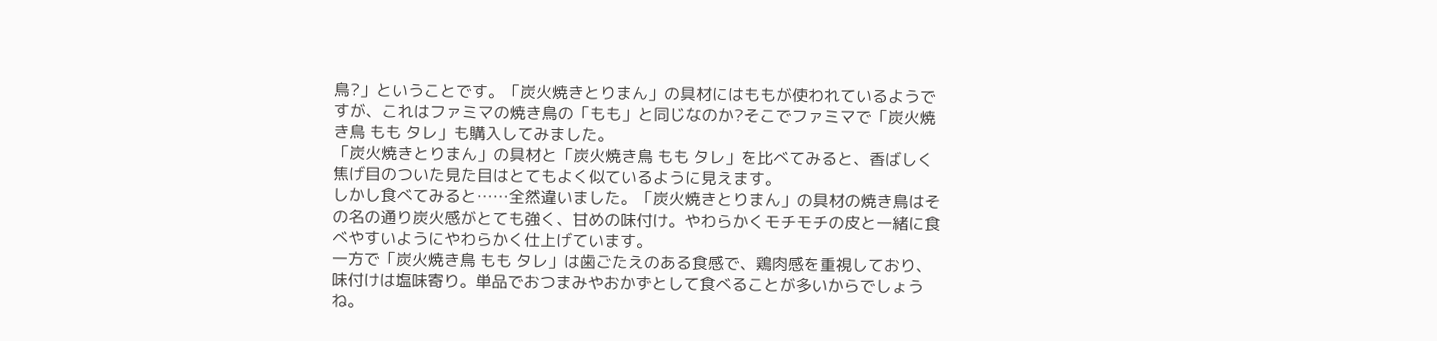鳥?」ということです。「炭火焼きとりまん」の具材にはももが使われているようですが、これはファミマの焼き鳥の「もも」と同じなのか?そこでファミマで「炭火焼き鳥 もも タレ」も購入してみました。
「炭火焼きとりまん」の具材と「炭火焼き鳥 もも タレ」を比べてみると、香ばしく焦げ目のついた見た目はとてもよく似ているように見えます。
しかし食べてみると……全然違いました。「炭火焼きとりまん」の具材の焼き鳥はその名の通り炭火感がとても強く、甘めの味付け。やわらかくモチモチの皮と一緒に食べやすいようにやわらかく仕上げています。
一方で「炭火焼き鳥 もも タレ」は歯ごたえのある食感で、鶏肉感を重視しており、味付けは塩味寄り。単品でおつまみやおかずとして食べることが多いからでしょうね。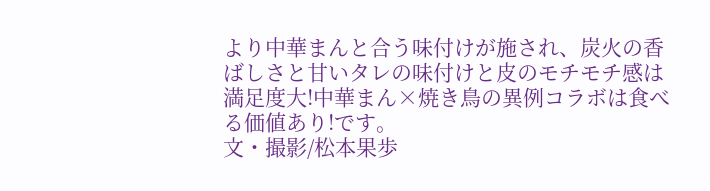より中華まんと合う味付けが施され、炭火の香ばしさと甘いタレの味付けと皮のモチモチ感は満足度大!中華まん×焼き鳥の異例コラボは食べる価値あり!です。
文・撮影/松本果歩